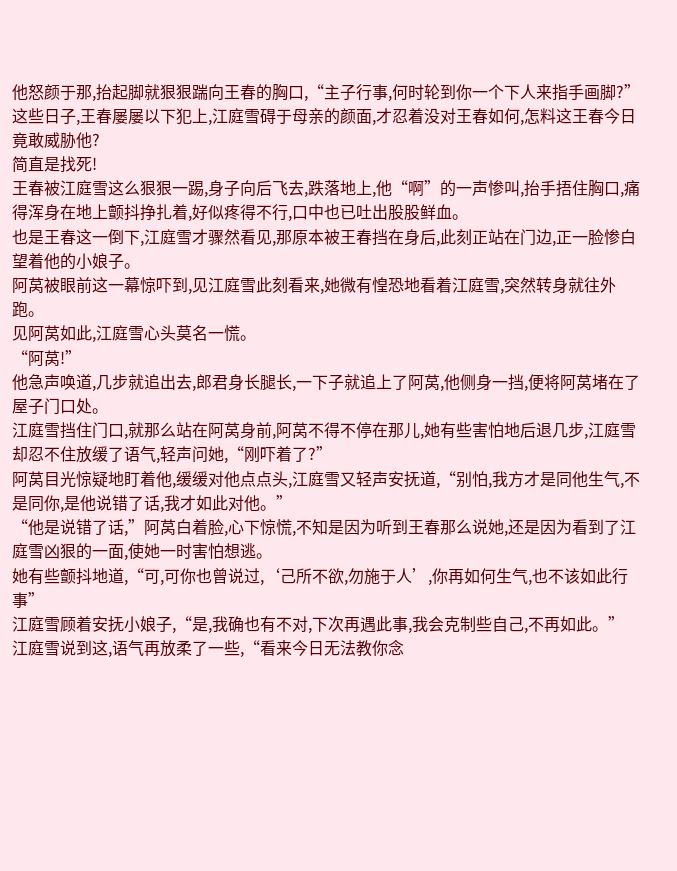他怒颜于那,抬起脚就狠狠踹向王春的胸口,“主子行事,何时轮到你一个下人来指手画脚?”
这些日子,王春屡屡以下犯上,江庭雪碍于母亲的颜面,才忍着没对王春如何,怎料这王春今日竟敢威胁他?
简直是找死!
王春被江庭雪这么狠狠一踢,身子向后飞去,跌落地上,他“啊”的一声惨叫,抬手捂住胸口,痛得浑身在地上颤抖挣扎着,好似疼得不行,口中也已吐出股股鲜血。
也是王春这一倒下,江庭雪才骤然看见,那原本被王春挡在身后,此刻正站在门边,正一脸惨白望着他的小娘子。
阿莴被眼前这一幕惊吓到,见江庭雪此刻看来,她微有惶恐地看着江庭雪,突然转身就往外跑。
见阿莴如此,江庭雪心头莫名一慌。
“阿莴!”
他急声唤道,几步就追出去,郎君身长腿长,一下子就追上了阿莴,他侧身一挡,便将阿莴堵在了屋子门口处。
江庭雪挡住门口,就那么站在阿莴身前,阿莴不得不停在那儿,她有些害怕地后退几步,江庭雪却忍不住放缓了语气,轻声问她,“刚吓着了?”
阿莴目光惊疑地盯着他,缓缓对他点点头,江庭雪又轻声安抚道,“别怕,我方才是同他生气,不是同你,是他说错了话,我才如此对他。”
“他是说错了话,”阿莴白着脸,心下惊慌,不知是因为听到王春那么说她,还是因为看到了江庭雪凶狠的一面,使她一时害怕想逃。
她有些颤抖地道,“可,可你也曾说过,‘己所不欲,勿施于人’,你再如何生气,也不该如此行事”
江庭雪顾着安抚小娘子,“是,我确也有不对,下次再遇此事,我会克制些自己,不再如此。”
江庭雪说到这,语气再放柔了一些,“看来今日无法教你念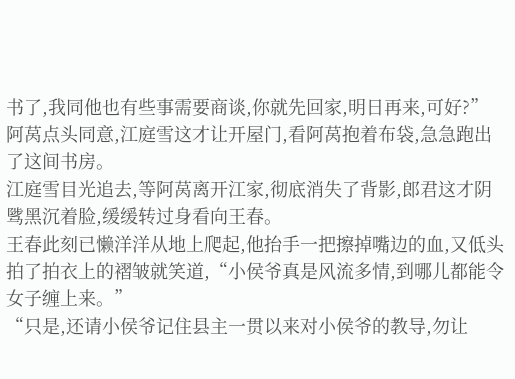书了,我同他也有些事需要商谈,你就先回家,明日再来,可好?”
阿莴点头同意,江庭雪这才让开屋门,看阿莴抱着布袋,急急跑出了这间书房。
江庭雪目光追去,等阿莴离开江家,彻底消失了背影,郎君这才阴骘黑沉着脸,缓缓转过身看向王春。
王春此刻已懒洋洋从地上爬起,他抬手一把擦掉嘴边的血,又低头拍了拍衣上的褶皱就笑道,“小侯爷真是风流多情,到哪儿都能令女子缠上来。”
“只是,还请小侯爷记住县主一贯以来对小侯爷的教导,勿让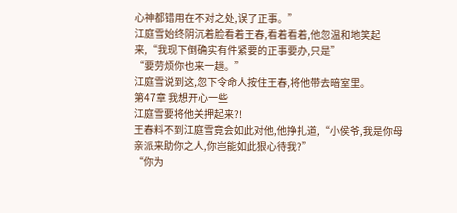心神都错用在不对之处,误了正事。”
江庭雪始终阴沉着脸看着王春,看着看着,他忽温和地笑起来,“我现下倒确实有件紧要的正事要办,只是”
“要劳烦你也来一趟。”
江庭雪说到这,忽下令命人按住王春,将他带去暗室里。
第47章 我想开心一些
江庭雪要将他关押起来?!
王春料不到江庭雪竟会如此对他,他挣扎道,“小侯爷,我是你母亲派来助你之人,你岂能如此狠心待我?”
“你为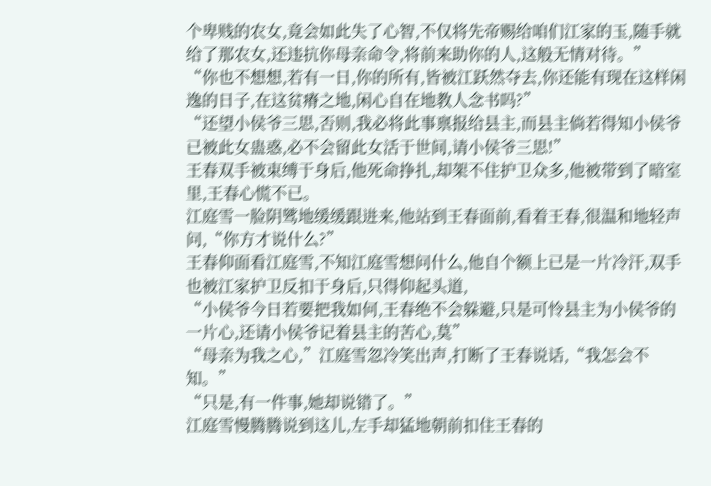个卑贱的农女,竟会如此失了心智,不仅将先帝赐给咱们江家的玉,随手就给了那农女,还违抗你母亲命令,将前来助你的人,这般无情对待。”
“你也不想想,若有一日,你的所有,皆被江跃然夺去,你还能有现在这样闲逸的日子,在这贫瘠之地,闲心自在地教人念书吗?”
“还望小侯爷三思,否则,我必将此事禀报给县主,而县主倘若得知小侯爷已被此女蛊惑,必不会留此女活于世间,请小侯爷三思!”
王春双手被束缚于身后,他死命挣扎,却架不住护卫众多,他被带到了暗室里,王春心慌不已。
江庭雪一脸阴骘地缓缓跟进来,他站到王春面前,看着王春,很温和地轻声问,“你方才说什么?”
王春仰面看江庭雪,不知江庭雪想问什么,他自个额上已是一片冷汗,双手也被江家护卫反扣于身后,只得仰起头道,
“小侯爷今日若要把我如何,王春绝不会躲避,只是可怜县主为小侯爷的一片心,还请小侯爷记着县主的苦心,莫”
“母亲为我之心,”江庭雪忽冷笑出声,打断了王春说话,“我怎会不知。”
“只是,有一件事,她却说错了。”
江庭雪慢腾腾说到这儿,左手却猛地朝前扣住王春的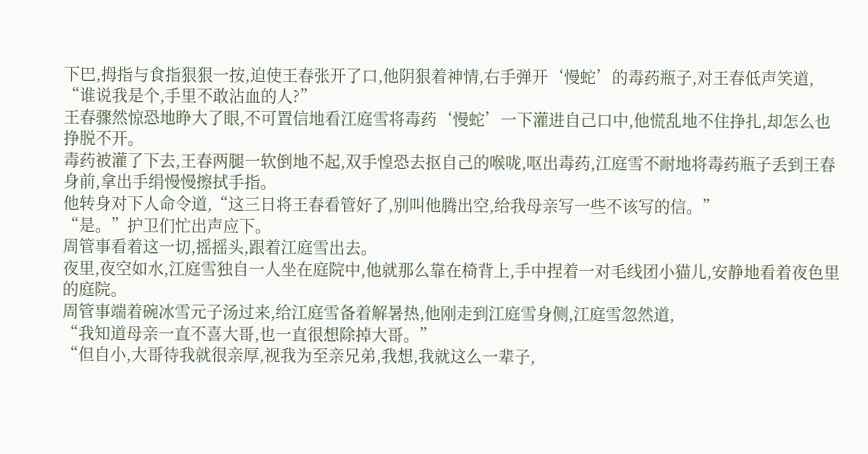下巴,拇指与食指狠狠一按,迫使王春张开了口,他阴狠着神情,右手弹开‘慢蛇’的毒药瓶子,对王春低声笑道,
“谁说我是个,手里不敢沾血的人?”
王春骤然惊恐地睁大了眼,不可置信地看江庭雪将毒药‘慢蛇’一下灌进自己口中,他慌乱地不住挣扎,却怎么也挣脱不开。
毒药被灌了下去,王春两腿一软倒地不起,双手惶恐去抠自己的喉咙,呕出毒药,江庭雪不耐地将毒药瓶子丢到王春身前,拿出手绢慢慢擦拭手指。
他转身对下人命令道,“这三日将王春看管好了,别叫他腾出空,给我母亲写一些不该写的信。”
“是。”护卫们忙出声应下。
周管事看着这一切,摇摇头,跟着江庭雪出去。
夜里,夜空如水,江庭雪独自一人坐在庭院中,他就那么靠在椅背上,手中捏着一对毛线团小猫儿,安静地看着夜色里的庭院。
周管事端着碗冰雪元子汤过来,给江庭雪备着解暑热,他刚走到江庭雪身侧,江庭雪忽然道,
“我知道母亲一直不喜大哥,也一直很想除掉大哥。”
“但自小,大哥待我就很亲厚,视我为至亲兄弟,我想,我就这么一辈子,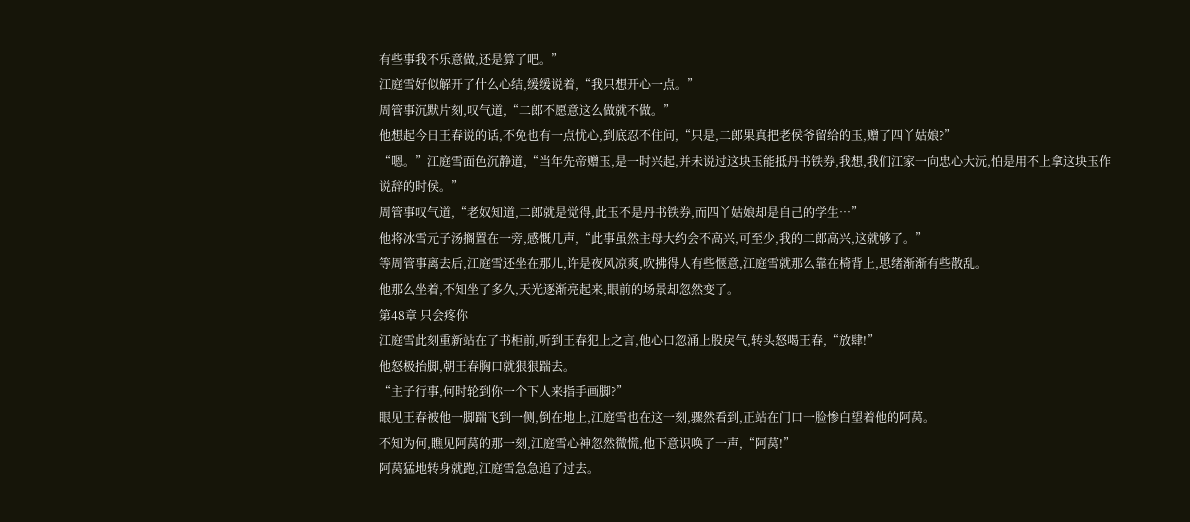有些事我不乐意做,还是算了吧。”
江庭雪好似解开了什么心结,缓缓说着,“我只想开心一点。”
周管事沉默片刻,叹气道,“二郎不愿意这么做就不做。”
他想起今日王春说的话,不免也有一点忧心,到底忍不住问,“只是,二郎果真把老侯爷留给的玉,赠了四丫姑娘?”
“嗯。”江庭雪面色沉静道,“当年先帝赠玉,是一时兴起,并未说过这块玉能抵丹书铁券,我想,我们江家一向忠心大沅,怕是用不上拿这块玉作说辞的时侯。”
周管事叹气道,“老奴知道,二郎就是觉得,此玉不是丹书铁券,而四丫姑娘却是自己的学生…”
他将冰雪元子汤搁置在一旁,感慨几声,“此事虽然主母大约会不高兴,可至少,我的二郎高兴,这就够了。”
等周管事离去后,江庭雪还坐在那儿,许是夜风凉爽,吹拂得人有些惬意,江庭雪就那么靠在椅背上,思绪渐渐有些散乱。
他那么坐着,不知坐了多久,天光逐渐亮起来,眼前的场景却忽然变了。
第48章 只会疼你
江庭雪此刻重新站在了书柜前,听到王春犯上之言,他心口忽涌上股戾气,转头怒喝王春,“放肆!”
他怒极抬脚,朝王春胸口就狠狠踹去。
“主子行事,何时轮到你一个下人来指手画脚?”
眼见王春被他一脚踹飞到一侧,倒在地上,江庭雪也在这一刻,骤然看到,正站在门口一脸惨白望着他的阿莴。
不知为何,瞧见阿莴的那一刻,江庭雪心神忽然微慌,他下意识唤了一声,“阿莴!”
阿莴猛地转身就跑,江庭雪急急追了过去。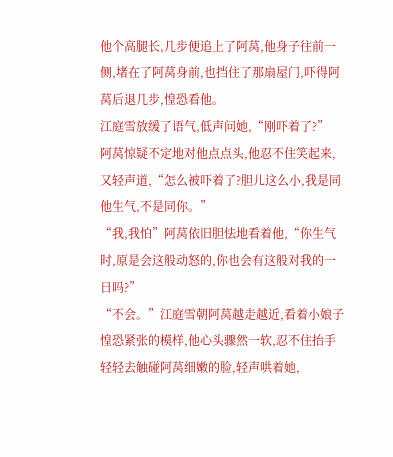他个高腿长,几步便追上了阿莴,他身子往前一侧,堵在了阿莴身前,也挡住了那扇屋门,吓得阿莴后退几步,惶恐看他。
江庭雪放缓了语气,低声问她,“刚吓着了?”
阿莴惊疑不定地对他点点头,他忍不住笑起来,又轻声道,“怎么被吓着了?胆儿这么小,我是同他生气,不是同你。”
“我,我怕”阿莴依旧胆怯地看着他,“你生气时,原是会这般动怒的,你也会有这般对我的一日吗?”
“不会。”江庭雪朝阿莴越走越近,看着小娘子惶恐紧张的模样,他心头骤然一软,忍不住抬手轻轻去触碰阿莴细嫩的脸,轻声哄着她,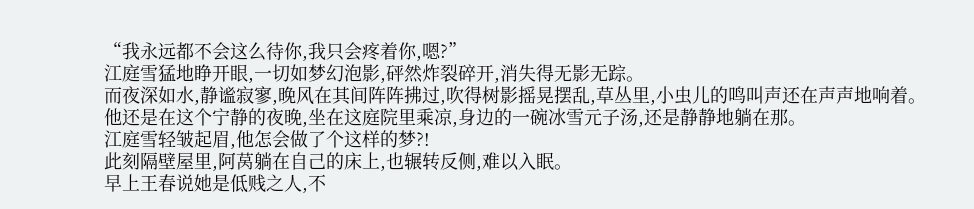“我永远都不会这么待你,我只会疼着你,嗯?”
江庭雪猛地睁开眼,一切如梦幻泡影,砰然炸裂碎开,消失得无影无踪。
而夜深如水,静谧寂寥,晚风在其间阵阵拂过,吹得树影摇晃摆乱,草丛里,小虫儿的鸣叫声还在声声地响着。
他还是在这个宁静的夜晚,坐在这庭院里乘凉,身边的一碗冰雪元子汤,还是静静地躺在那。
江庭雪轻皱起眉,他怎会做了个这样的梦?!
此刻隔壁屋里,阿莴躺在自己的床上,也辗转反侧,难以入眠。
早上王春说她是低贱之人,不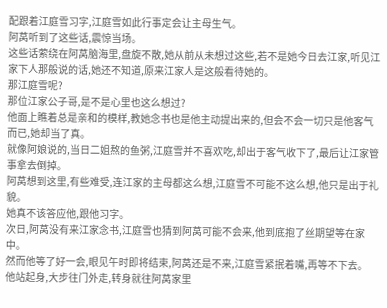配跟着江庭雪习字,江庭雪如此行事定会让主母生气。
阿莴听到了这些话,震惊当场。
这些话萦绕在阿莴脑海里,盘旋不散,她从前从未想过这些,若不是她今日去江家,听见江家下人那般说的话,她还不知道,原来江家人是这般看待她的。
那江庭雪呢?
那位江家公子哥,是不是心里也这么想过?
他面上瞧着总是亲和的模样,教她念书也是他主动提出来的,但会不会一切只是他客气而已,她却当了真。
就像阿娘说的,当日二姐熬的鱼粥,江庭雪并不喜欢吃,却出于客气收下了,最后让江家管事拿去倒掉。
阿莴想到这里,有些难受,连江家的主母都这么想,江庭雪不可能不这么想,他只是出于礼貌。
她真不该答应他,跟他习字。
次日,阿莴没有来江家念书,江庭雪也猜到阿莴可能不会来,他到底抱了丝期望等在家中。
然而他等了好一会,眼见午时即将结束,阿莴还是不来,江庭雪紧抿着嘴,再等不下去。
他站起身,大步往门外走,转身就往阿莴家里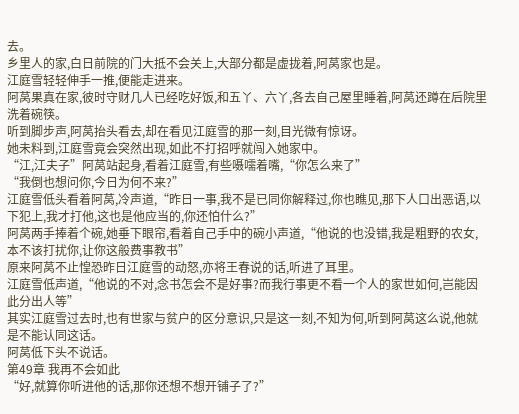去。
乡里人的家,白日前院的门大抵不会关上,大部分都是虚拢着,阿莴家也是。
江庭雪轻轻伸手一推,便能走进来。
阿莴果真在家,彼时守财几人已经吃好饭,和五丫、六丫,各去自己屋里睡着,阿莴还蹲在后院里洗着碗筷。
听到脚步声,阿莴抬头看去,却在看见江庭雪的那一刻,目光微有惊讶。
她未料到,江庭雪竟会突然出现,如此不打招呼就闯入她家中。
“江,江夫子”阿莴站起身,看着江庭雪,有些嗫嚅着嘴,“你怎么来了”
“我倒也想问你,今日为何不来?”
江庭雪低头看着阿莴,冷声道,“昨日一事,我不是已同你解释过,你也瞧见,那下人口出恶语,以下犯上,我才打他,这也是他应当的,你还怕什么?”
阿莴两手捧着个碗,她垂下眼帘,看着自己手中的碗小声道,“他说的也没错,我是粗野的农女,本不该打扰你,让你这般费事教书”
原来阿莴不止惶恐昨日江庭雪的动怒,亦将王春说的话,听进了耳里。
江庭雪低声道,“他说的不对,念书怎会不是好事?而我行事更不看一个人的家世如何,岂能因此分出人等”
其实江庭雪过去时,也有世家与贫户的区分意识,只是这一刻,不知为何,听到阿莴这么说,他就是不能认同这话。
阿莴低下头不说话。
第49章 我再不会如此
“好,就算你听进他的话,那你还想不想开铺子了?”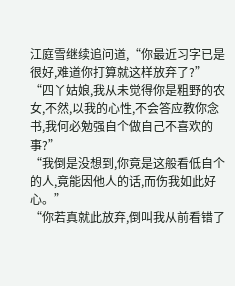江庭雪继续追问道,“你最近习字已是很好,难道你打算就这样放弃了?”
“四丫姑娘,我从未觉得你是粗野的农女,不然,以我的心性,不会答应教你念书,我何必勉强自个做自己不喜欢的事?”
“我倒是没想到,你竟是这般看低自个的人,竟能因他人的话,而伤我如此好心。”
“你若真就此放弃,倒叫我从前看错了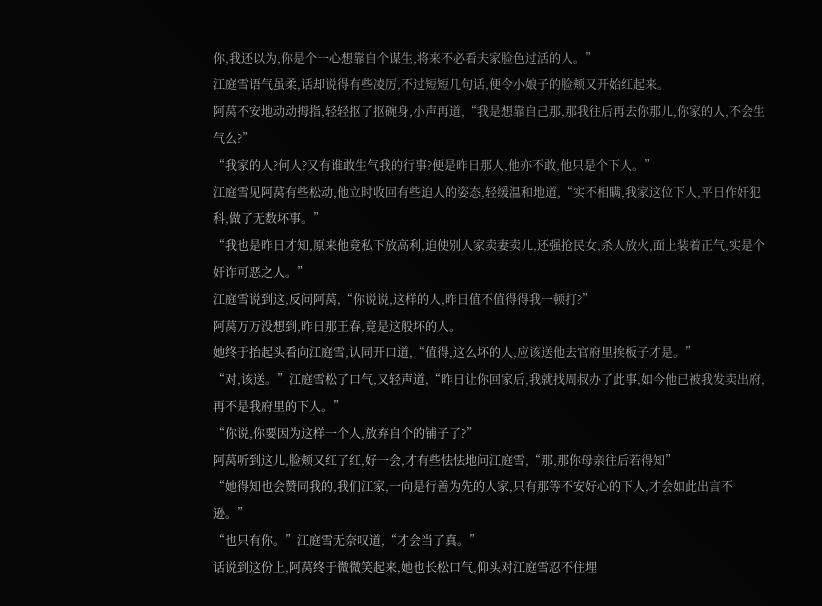你,我还以为,你是个一心想靠自个谋生,将来不必看夫家脸色过活的人。”
江庭雪语气虽柔,话却说得有些凌厉,不过短短几句话,便令小娘子的脸颊又开始红起来。
阿莴不安地动动拇指,轻轻抠了抠碗身,小声再道,“我是想靠自己那,那我往后再去你那儿,你家的人,不会生气么?”
“我家的人?何人?又有谁敢生气我的行事?便是昨日那人,他亦不敢,他只是个下人。”
江庭雪见阿莴有些松动,他立时收回有些迫人的姿态,轻缓温和地道,“实不相瞒,我家这位下人,平日作奸犯科,做了无数坏事。”
“我也是昨日才知,原来他竟私下放高利,迫使别人家卖妻卖儿,还强抢民女,杀人放火,面上装着正气,实是个奸诈可恶之人。”
江庭雪说到这,反问阿莴,“你说说,这样的人,昨日值不值得得我一顿打?”
阿莴万万没想到,昨日那王春,竟是这般坏的人。
她终于抬起头看向江庭雪,认同开口道,“值得,这么坏的人,应该送他去官府里挨板子才是。”
“对,该送。”江庭雪松了口气,又轻声道,“昨日让你回家后,我就找周叔办了此事,如今他已被我发卖出府,再不是我府里的下人。”
“你说,你要因为这样一个人,放弃自个的铺子了?”
阿莴听到这儿,脸颊又红了红,好一会,才有些怯怯地问江庭雪,“那,那你母亲往后若得知”
“她得知也会赞同我的,我们江家,一向是行善为先的人家,只有那等不安好心的下人,才会如此出言不逊。”
“也只有你。”江庭雪无奈叹道,“才会当了真。”
话说到这份上,阿莴终于微微笑起来,她也长松口气,仰头对江庭雪忍不住埋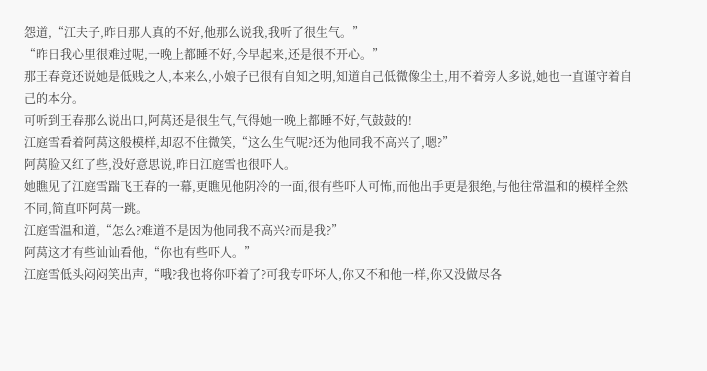怨道,“江夫子,昨日那人真的不好,他那么说我,我听了很生气。”
“昨日我心里很难过呢,一晚上都睡不好,今早起来,还是很不开心。”
那王春竟还说她是低贱之人,本来么,小娘子已很有自知之明,知道自己低微像尘土,用不着旁人多说,她也一直谨守着自己的本分。
可听到王春那么说出口,阿莴还是很生气,气得她一晚上都睡不好,气鼓鼓的!
江庭雪看着阿莴这般模样,却忍不住微笑,“这么生气呢?还为他同我不高兴了,嗯?”
阿莴脸又红了些,没好意思说,昨日江庭雪也很吓人。
她瞧见了江庭雪踹飞王春的一幕,更瞧见他阴冷的一面,很有些吓人可怖,而他出手更是狠绝,与他往常温和的模样全然不同,简直吓阿莴一跳。
江庭雪温和道,“怎么?难道不是因为他同我不高兴?而是我?”
阿莴这才有些讪讪看他,“你也有些吓人。”
江庭雪低头闷闷笑出声,“哦?我也将你吓着了?可我专吓坏人,你又不和他一样,你又没做尽各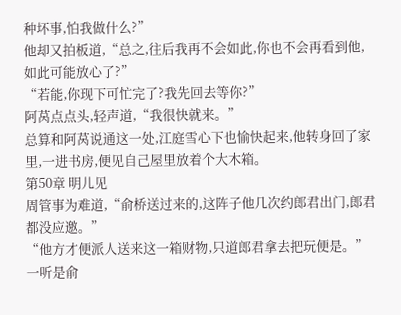种坏事,怕我做什么?”
他却又拍板道,“总之,往后我再不会如此,你也不会再看到他,如此可能放心了?”
“若能,你现下可忙完了?我先回去等你?”
阿莴点点头,轻声道,“我很快就来。”
总算和阿莴说通这一处,江庭雪心下也愉快起来,他转身回了家里,一进书房,便见自己屋里放着个大木箱。
第50章 明儿见
周管事为难道,“俞桥送过来的,这阵子他几次约郎君出门,郎君都没应邀。”
“他方才便派人送来这一箱财物,只道郎君拿去把玩便是。”
一听是俞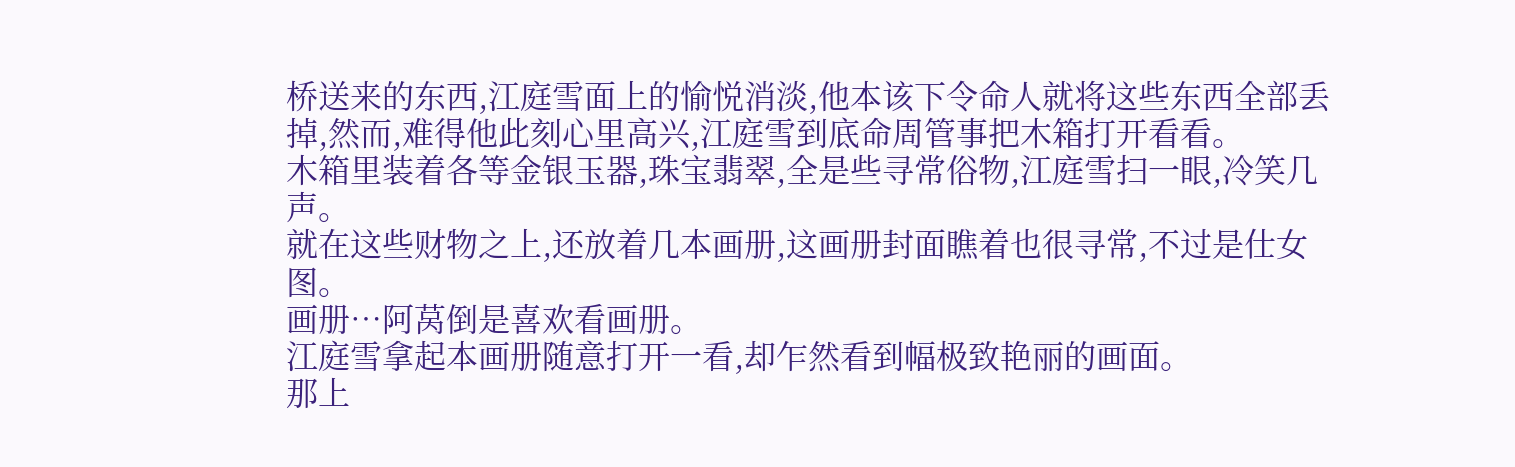桥送来的东西,江庭雪面上的愉悦消淡,他本该下令命人就将这些东西全部丢掉,然而,难得他此刻心里高兴,江庭雪到底命周管事把木箱打开看看。
木箱里装着各等金银玉器,珠宝翡翠,全是些寻常俗物,江庭雪扫一眼,冷笑几声。
就在这些财物之上,还放着几本画册,这画册封面瞧着也很寻常,不过是仕女图。
画册…阿莴倒是喜欢看画册。
江庭雪拿起本画册随意打开一看,却乍然看到幅极致艳丽的画面。
那上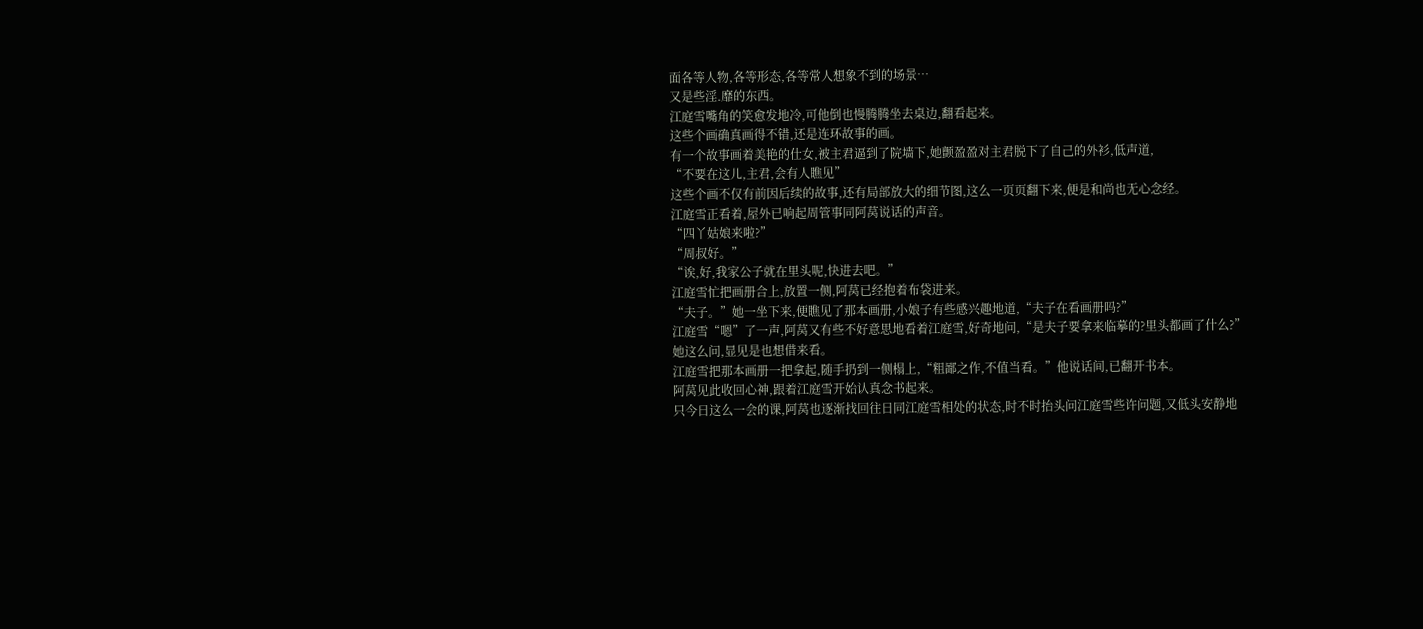面各等人物,各等形态,各等常人想象不到的场景…
又是些淫.靡的东西。
江庭雪嘴角的笑愈发地冷,可他倒也慢腾腾坐去桌边,翻看起来。
这些个画确真画得不错,还是连环故事的画。
有一个故事画着美艳的仕女,被主君逼到了院墙下,她颤盈盈对主君脱下了自己的外衫,低声道,
“不要在这儿,主君,会有人瞧见”
这些个画不仅有前因后续的故事,还有局部放大的细节图,这么一页页翻下来,便是和尚也无心念经。
江庭雪正看着,屋外已响起周管事同阿莴说话的声音。
“四丫姑娘来啦?”
“周叔好。”
“诶,好,我家公子就在里头呢,快进去吧。”
江庭雪忙把画册合上,放置一侧,阿莴已经抱着布袋进来。
“夫子。”她一坐下来,便瞧见了那本画册,小娘子有些感兴趣地道,“夫子在看画册吗?”
江庭雪“嗯”了一声,阿莴又有些不好意思地看着江庭雪,好奇地问,“是夫子要拿来临摹的?里头都画了什么?”
她这么问,显见是也想借来看。
江庭雪把那本画册一把拿起,随手扔到一侧榻上,“粗鄙之作,不值当看。”他说话间,已翻开书本。
阿莴见此收回心神,跟着江庭雪开始认真念书起来。
只今日这么一会的课,阿莴也逐渐找回往日同江庭雪相处的状态,时不时抬头问江庭雪些许问题,又低头安静地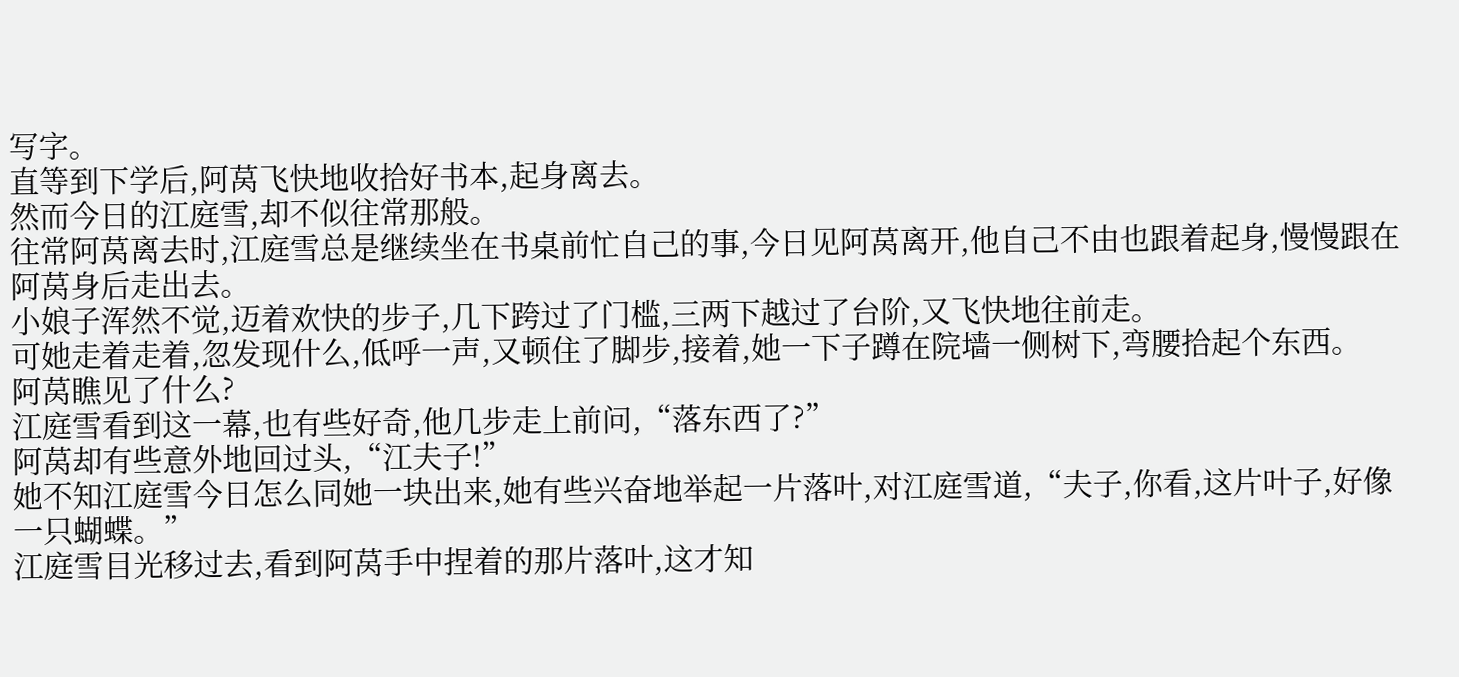写字。
直等到下学后,阿莴飞快地收拾好书本,起身离去。
然而今日的江庭雪,却不似往常那般。
往常阿莴离去时,江庭雪总是继续坐在书桌前忙自己的事,今日见阿莴离开,他自己不由也跟着起身,慢慢跟在阿莴身后走出去。
小娘子浑然不觉,迈着欢快的步子,几下跨过了门槛,三两下越过了台阶,又飞快地往前走。
可她走着走着,忽发现什么,低呼一声,又顿住了脚步,接着,她一下子蹲在院墙一侧树下,弯腰拾起个东西。
阿莴瞧见了什么?
江庭雪看到这一幕,也有些好奇,他几步走上前问,“落东西了?”
阿莴却有些意外地回过头,“江夫子!”
她不知江庭雪今日怎么同她一块出来,她有些兴奋地举起一片落叶,对江庭雪道,“夫子,你看,这片叶子,好像一只蝴蝶。”
江庭雪目光移过去,看到阿莴手中捏着的那片落叶,这才知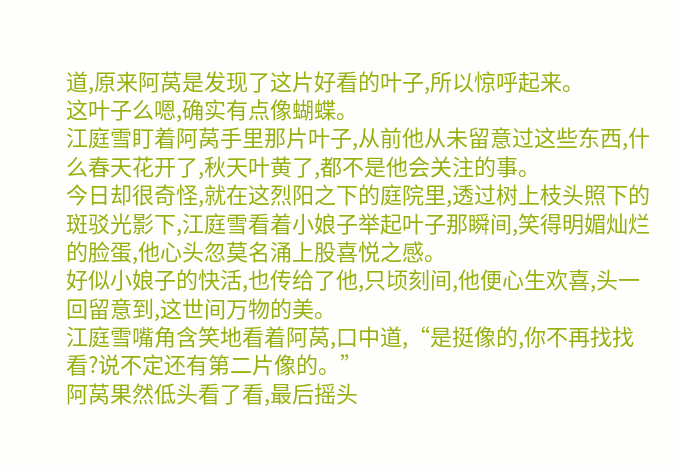道,原来阿莴是发现了这片好看的叶子,所以惊呼起来。
这叶子么嗯,确实有点像蝴蝶。
江庭雪盯着阿莴手里那片叶子,从前他从未留意过这些东西,什么春天花开了,秋天叶黄了,都不是他会关注的事。
今日却很奇怪,就在这烈阳之下的庭院里,透过树上枝头照下的斑驳光影下,江庭雪看着小娘子举起叶子那瞬间,笑得明媚灿烂的脸蛋,他心头忽莫名涌上股喜悦之感。
好似小娘子的快活,也传给了他,只顷刻间,他便心生欢喜,头一回留意到,这世间万物的美。
江庭雪嘴角含笑地看着阿莴,口中道,“是挺像的,你不再找找看?说不定还有第二片像的。”
阿莴果然低头看了看,最后摇头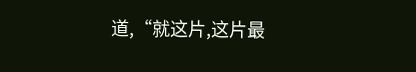道,“就这片,这片最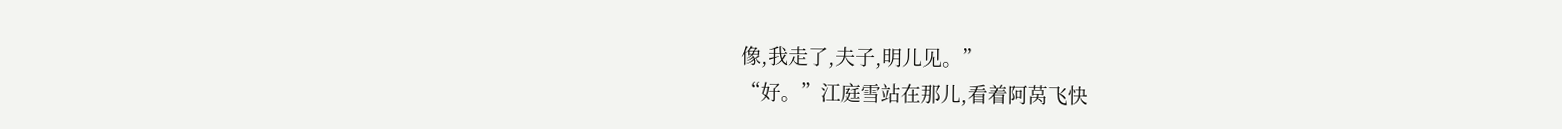像,我走了,夫子,明儿见。”
“好。”江庭雪站在那儿,看着阿莴飞快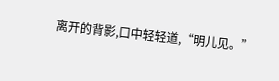离开的背影,口中轻轻道,“明儿见。”